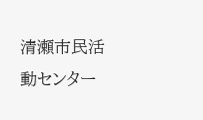清瀬市民活動センター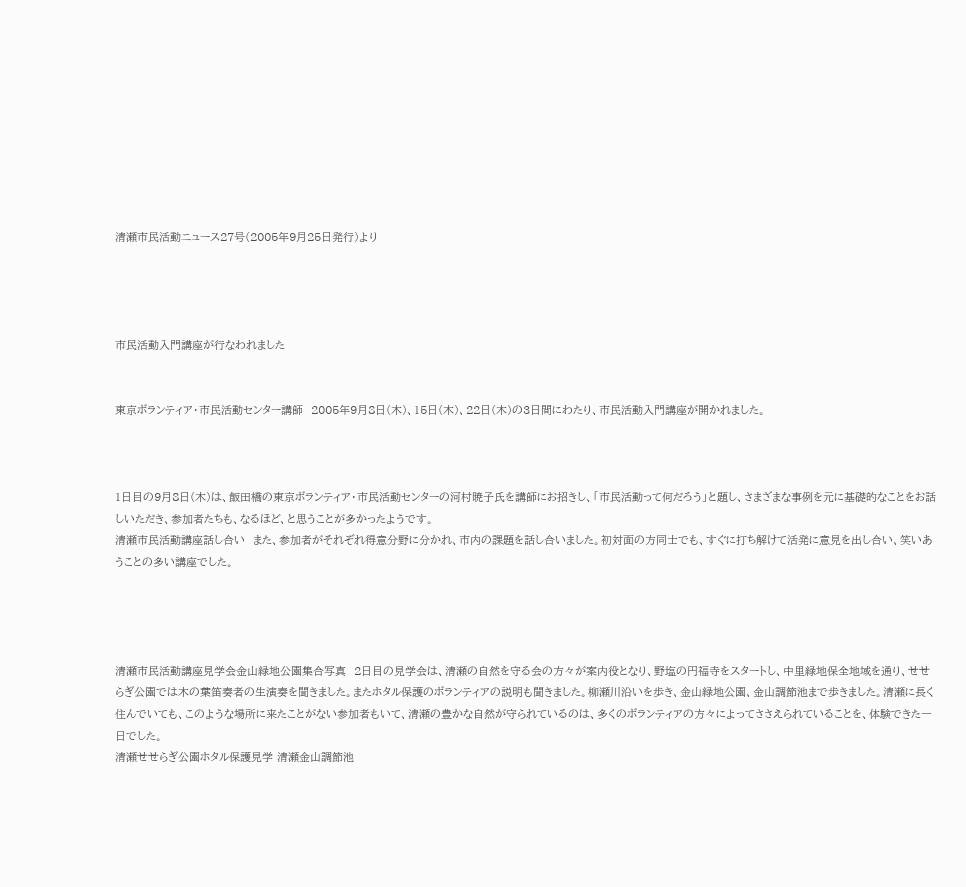清瀬市民活動ニュース27号(2005年9月25日発行)より




市民活動入門講座が行なわれました


東京ボランティア・市民活動センター講師  2005年9月8日(木)、15日(木)、22日(木)の3日間にわたり、市民活動入門講座が開かれました。



1日目の9月8日(木)は、飯田橋の東京ボランティア・市民活動センターの河村暁子氏を講師にお招きし、「市民活動って何だろう」と題し、さまざまな事例を元に基礎的なことをお話しいただき、参加者たちも、なるほど、と思うことが多かったようです。
清瀬市民活動講座話し合い  また、参加者がそれぞれ得意分野に分かれ、市内の課題を話し合いました。初対面の方同士でも、すぐに打ち解けて活発に意見を出し合い、笑いあうことの多い講座でした。




清瀬市民活動講座見学会金山緑地公園集合写真  2日目の見学会は、清瀬の自然を守る会の方々が案内役となり、野塩の円福寺をスタートし、中里緑地保全地域を通り、せせらぎ公園では木の葉笛奏者の生演奏を聞きました。またホタル保護のボランティアの説明も聞きました。柳瀬川沿いを歩き、金山緑地公園、金山調節池まで歩きました。清瀬に長く住んでいても、このような場所に来たことがない参加者もいて、清瀬の豊かな自然が守られているのは、多くのボランティアの方々によってささえられていることを、体験できた一日でした。
清瀬せせらぎ公園ホタル保護見学 清瀬金山調節池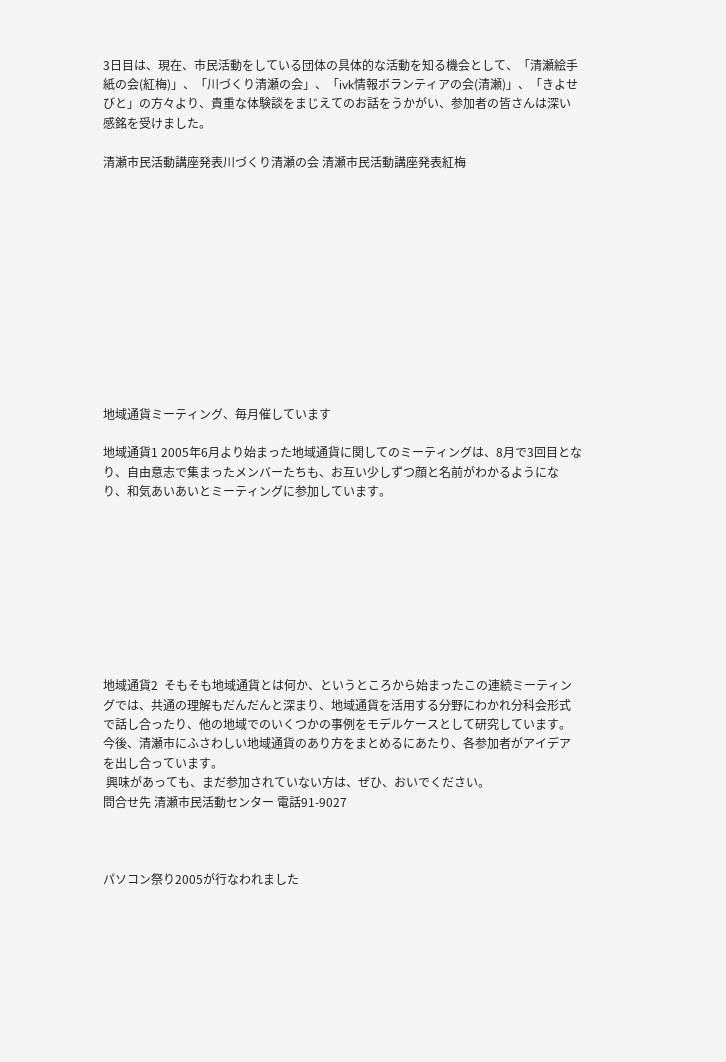3日目は、現在、市民活動をしている団体の具体的な活動を知る機会として、「清瀬絵手紙の会(紅梅)」、「川づくり清瀬の会」、「ivk情報ボランティアの会(清瀬)」、「きよせびと」の方々より、貴重な体験談をまじえてのお話をうかがい、参加者の皆さんは深い感銘を受けました。

清瀬市民活動講座発表川づくり清瀬の会 清瀬市民活動講座発表紅梅












地域通貨ミーティング、毎月催しています

地域通貨1 2005年6月より始まった地域通貨に関してのミーティングは、8月で3回目となり、自由意志で集まったメンバーたちも、お互い少しずつ顔と名前がわかるようになり、和気あいあいとミーティングに参加しています。









地域通貨2  そもそも地域通貨とは何か、というところから始まったこの連続ミーティングでは、共通の理解もだんだんと深まり、地域通貨を活用する分野にわかれ分科会形式で話し合ったり、他の地域でのいくつかの事例をモデルケースとして研究しています。今後、清瀬市にふさわしい地域通貨のあり方をまとめるにあたり、各参加者がアイデアを出し合っています。
 興味があっても、まだ参加されていない方は、ぜひ、おいでください。
問合せ先 清瀬市民活動センター 電話91-9027



パソコン祭り2005が行なわれました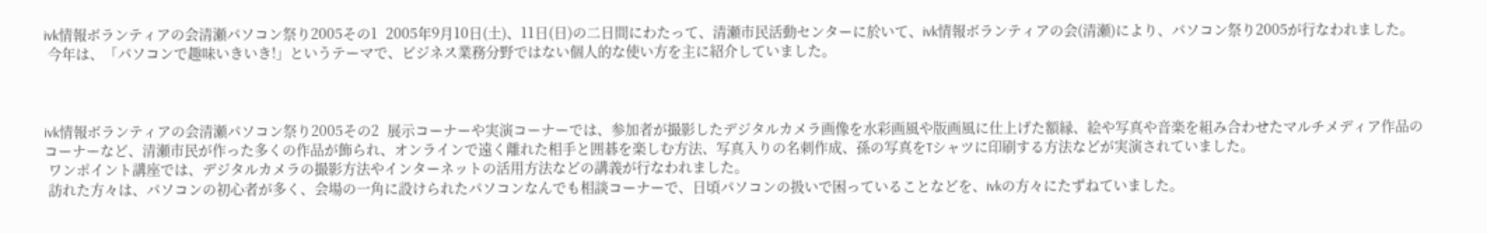ivk情報ボランティアの会清瀬パソコン祭り2005その1  2005年9月10日(土)、11日(日)の二日間にわたって、清瀬市民活動センターに於いて、ivk情報ボランティアの会(清瀬)により、パソコン祭り2005が行なわれました。
 今年は、「パソコンで趣味いきいき!」というテーマで、ビジネス業務分野ではない個人的な使い方を主に紹介していました。



ivk情報ボランティアの会清瀬パソコン祭り2005その2  展示コーナーや実演コーナーでは、参加者が撮影したデジタルカメラ画像を水彩画風や版画風に仕上げた額縁、絵や写真や音楽を組み合わせたマルチメディア作品のコーナーなど、清瀬市民が作った多くの作品が飾られ、オンラインで遠く離れた相手と囲碁を楽しむ方法、写真入りの名刺作成、孫の写真をTシャツに印刷する方法などが実演されていました。
 ワンポイント講座では、デジタルカメラの撮影方法やインターネットの活用方法などの講義が行なわれました。
 訪れた方々は、パソコンの初心者が多く、会場の一角に設けられたパソコンなんでも相談コーナーで、日頃パソコンの扱いで困っていることなどを、ivkの方々にたずねていました。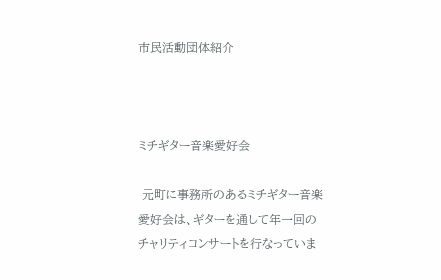市民活動団体紹介



ミチギター音楽愛好会

 元町に事務所のあるミチギター音楽愛好会は、ギターを通して年一回のチャリティコンサートを行なっていま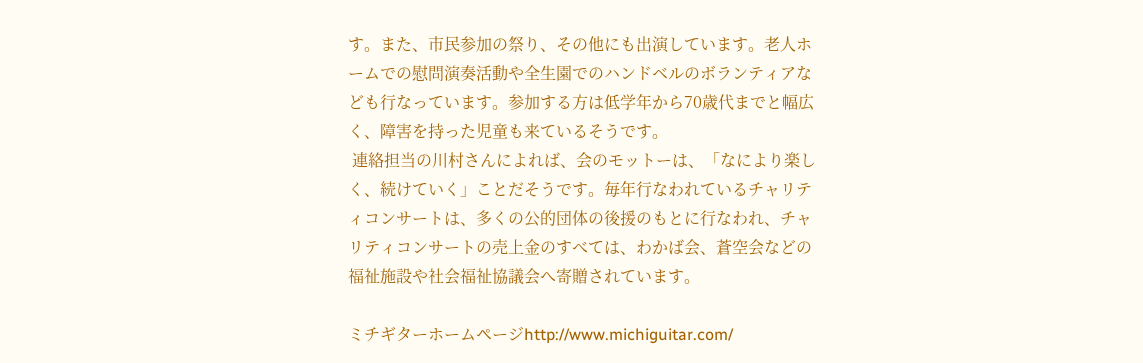す。また、市民参加の祭り、その他にも出演しています。老人ホームでの慰問演奏活動や全生園でのハンドベルのボランティアなども行なっています。参加する方は低学年から70歳代までと幅広く、障害を持った児童も来ているそうです。
 連絡担当の川村さんによれば、会のモットーは、「なにより楽しく、続けていく」ことだそうです。毎年行なわれているチャリティコンサートは、多くの公的団体の後援のもとに行なわれ、チャリティコンサートの売上金のすべては、わかば会、蒼空会などの福祉施設や社会福祉協議会へ寄贈されています。

ミチギターホームページhttp://www.michiguitar.com/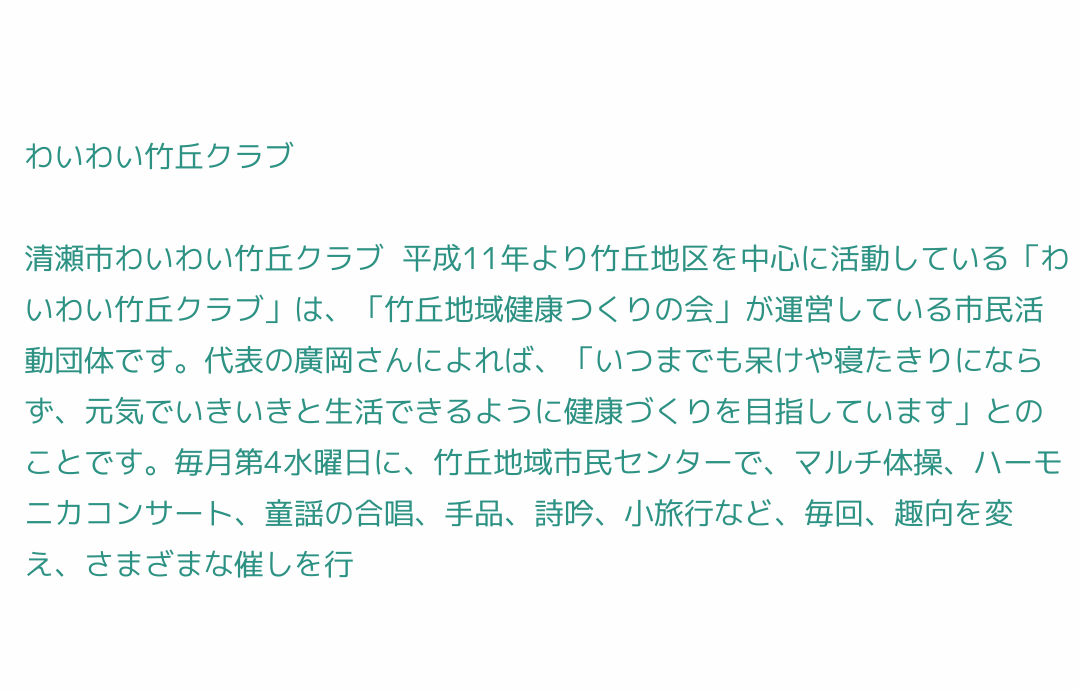わいわい竹丘クラブ

清瀬市わいわい竹丘クラブ  平成11年より竹丘地区を中心に活動している「わいわい竹丘クラブ」は、「竹丘地域健康つくりの会」が運営している市民活動団体です。代表の廣岡さんによれば、「いつまでも呆けや寝たきりにならず、元気でいきいきと生活できるように健康づくりを目指しています」とのことです。毎月第4水曜日に、竹丘地域市民センターで、マルチ体操、ハーモニカコンサート、童謡の合唱、手品、詩吟、小旅行など、毎回、趣向を変え、さまざまな催しを行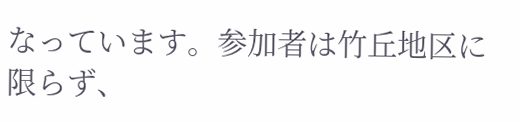なっています。参加者は竹丘地区に限らず、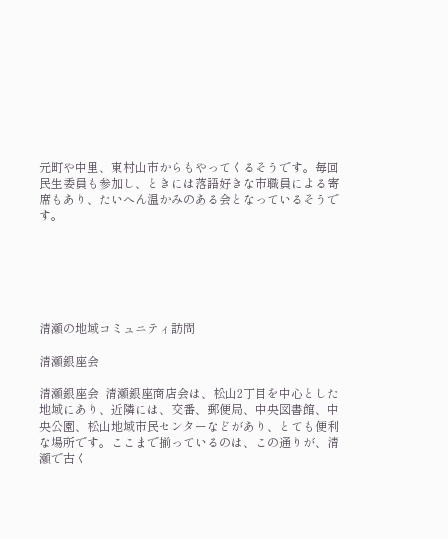元町や中里、東村山市からもやってくるそうです。毎回民生委員も参加し、ときには落語好きな市職員による寄席もあり、たいへん温かみのある会となっているそうです。






清瀬の地域コミュニティ訪問

清瀬銀座会

清瀬銀座会  清瀬銀座商店会は、松山2丁目を中心とした地域にあり、近隣には、交番、郵便局、中央図書館、中央公園、松山地域市民センターなどがあり、とても便利な場所です。ここまで揃っているのは、この通りが、清瀬で古く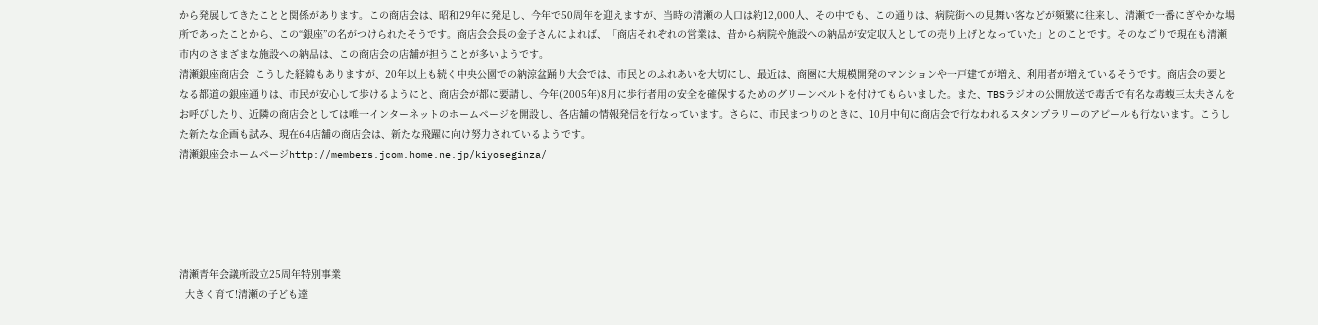から発展してきたことと関係があります。この商店会は、昭和29年に発足し、今年で50周年を迎えますが、当時の清瀬の人口は約12,000人、その中でも、この通りは、病院街への見舞い客などが頻繁に往来し、清瀬で一番にぎやかな場所であったことから、この“銀座”の名がつけられたそうです。商店会会長の金子さんによれば、「商店それぞれの営業は、昔から病院や施設への納品が安定収入としての売り上げとなっていた」とのことです。そのなごりで現在も清瀬市内のさまざまな施設への納品は、この商店会の店舗が担うことが多いようです。
清瀬銀座商店会  こうした経緯もありますが、20年以上も続く中央公園での納涼盆踊り大会では、市民とのふれあいを大切にし、最近は、商圏に大規模開発のマンションや一戸建てが増え、利用者が増えているそうです。商店会の要となる都道の銀座通りは、市民が安心して歩けるようにと、商店会が都に要請し、今年(2005年)8月に歩行者用の安全を確保するためのグリーンベルトを付けてもらいました。また、TBSラジオの公開放送で毒舌で有名な毒蝮三太夫さんをお呼びしたり、近隣の商店会としては唯一インターネットのホームページを開設し、各店舗の情報発信を行なっています。さらに、市民まつりのときに、10月中旬に商店会で行なわれるスタンプラリーのアピールも行ないます。こうした新たな企画も試み、現在64店舗の商店会は、新たな飛躍に向け努力されているようです。
清瀬銀座会ホームページhttp://members.jcom.home.ne.jp/kiyoseginza/





清瀬青年会議所設立25周年特別事業
  大きく育て!清瀬の子ども達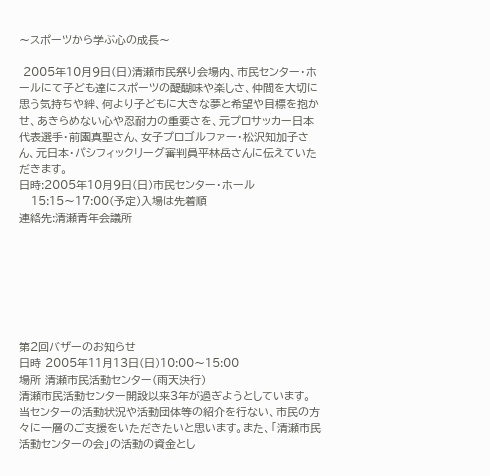〜スポーツから学ぶ心の成長〜

 2005年10月9日(日)清瀬市民祭り会場内、市民センター・ホールにて子ども達にスポーツの醍醐味や楽しさ、仲間を大切に思う気持ちや絆、何より子どもに大きな夢と希望や目標を抱かせ、あきらめない心や忍耐力の重要さを、元プロサッカー日本代表選手・前園真聖さん、女子プロゴルファー・松沢知加子さん、元日本・パシフィックリーグ審判員平林岳さんに伝えていただきます。
日時:2005年10月9日(日)市民センター・ホール
   15:15〜17:00(予定)入場は先着順
連絡先:清瀬青年会議所







第2回バザーのお知らせ
日時 2005年11月13日(日)10:00〜15:00
場所 清瀬市民活動センター(雨天決行)
清瀬市民活動センター開設以来3年が過ぎようとしています。当センターの活動状況や活動団体等の紹介を行ない、市民の方々に一層のご支援をいただきたいと思います。また、「清瀬市民活動センターの会」の活動の資金とし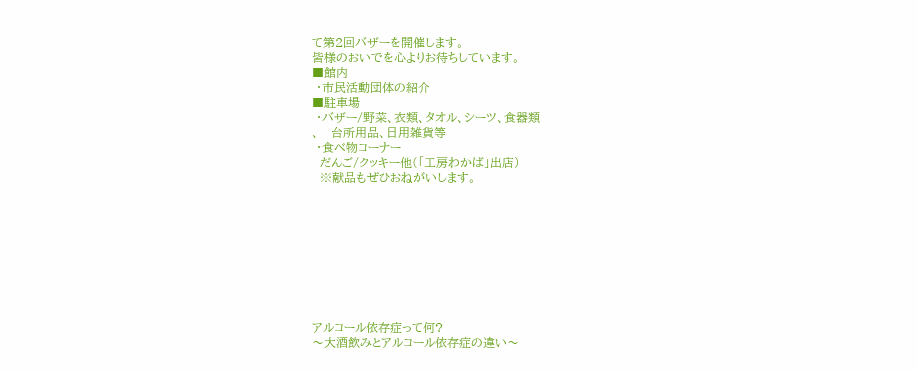て第2回バザーを開催します。
皆様のおいでを心よりお待ちしています。
■館内
 ・市民活動団体の紹介
■駐車場
 ・バザー/野菜、衣類、タオル、シーツ、食器類
、   台所用品、日用雑貨等
 ・食べ物コーナー
  だんご/クッキー他(「工房わかば」出店)
  ※献品もぜひおねがいします。









アルコール依存症って何?
〜大酒飲みとアルコール依存症の違い〜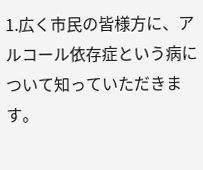1.広く市民の皆様方に、アルコール依存症という病について知っていただきます。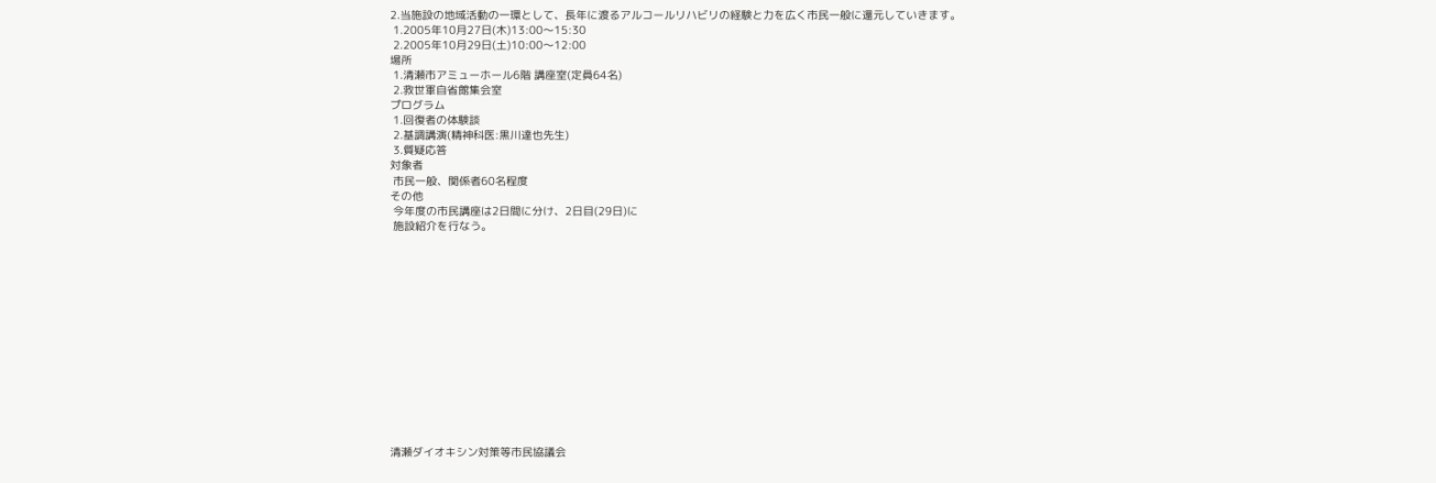2.当施設の地域活動の一環として、長年に渡るアルコールリハビリの経験と力を広く市民一般に還元していきます。
 1.2005年10月27日(木)13:00〜15:30
 2.2005年10月29日(土)10:00〜12:00
場所
 1.清瀬市アミューホール6階 講座室(定員64名)
 2.救世軍自省館集会室
プログラム
 1.回復者の体験談
 2.基調講演(精神科医:黒川達也先生)
 3.質疑応答
対象者
 市民一般、関係者60名程度
その他
 今年度の市民講座は2日間に分け、2日目(29日)に
 施設紹介を行なう。














清瀬ダイオキシン対策等市民協議会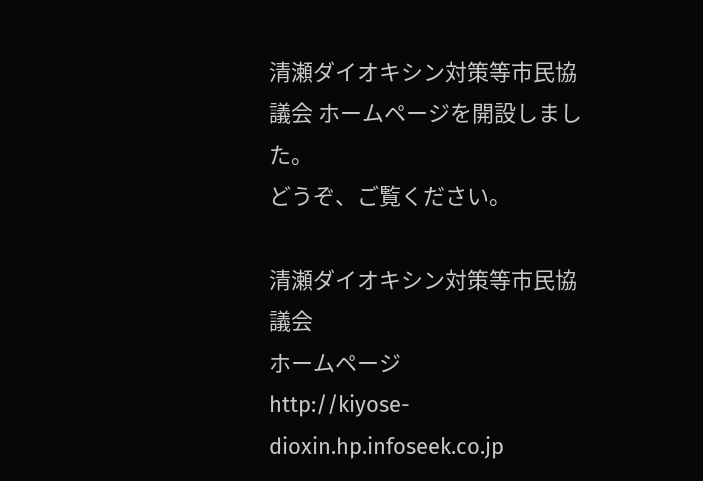清瀬ダイオキシン対策等市民協議会 ホームページを開設しました。
どうぞ、ご覧ください。

清瀬ダイオキシン対策等市民協議会
ホームページ
http://kiyose-dioxin.hp.infoseek.co.jp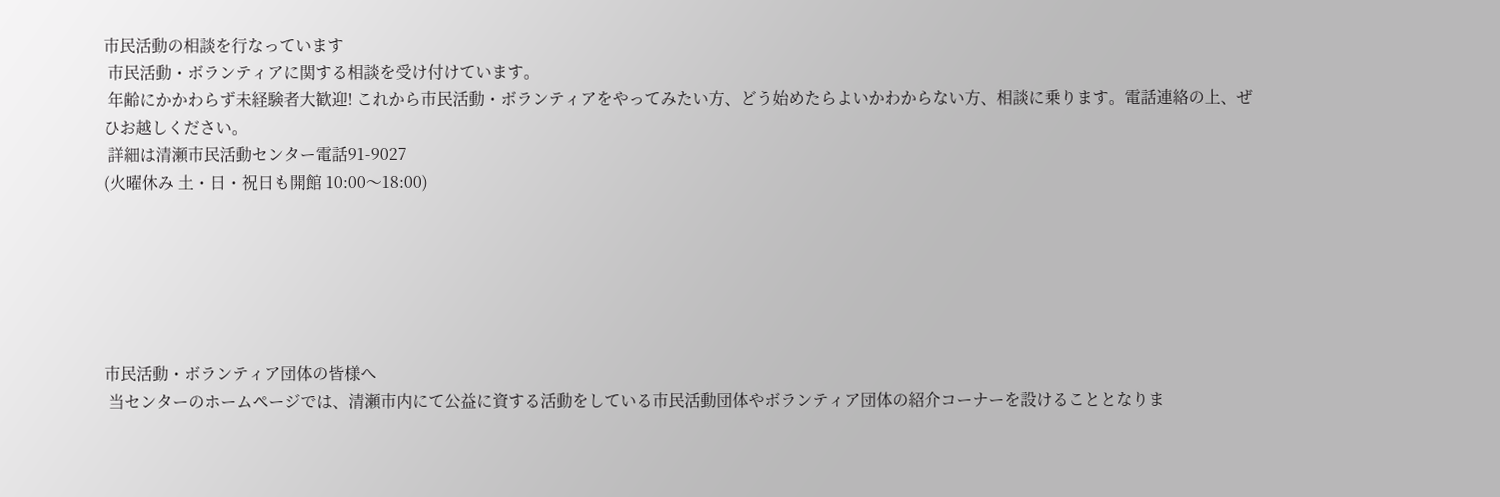市民活動の相談を行なっています
 市民活動・ボランティアに関する相談を受け付けています。
 年齢にかかわらず未経験者大歓迎! これから市民活動・ボランティアをやってみたい方、どう始めたらよいかわからない方、相談に乗ります。電話連絡の上、ぜひお越しください。
 詳細は清瀬市民活動センター電話91-9027
(火曜休み 土・日・祝日も開館 10:00〜18:00)






市民活動・ボランティア団体の皆様へ
 当センターのホームページでは、清瀬市内にて公益に資する活動をしている市民活動団体やボランティア団体の紹介コーナーを設けることとなりま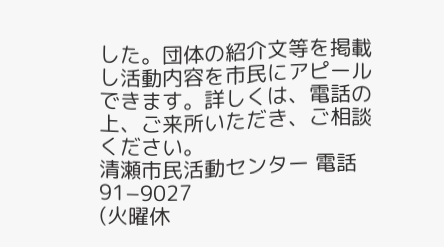した。団体の紹介文等を掲載し活動内容を市民にアピールできます。詳しくは、電話の上、ご来所いただき、ご相談ください。
清瀬市民活動センター 電話91−9027
(火曜休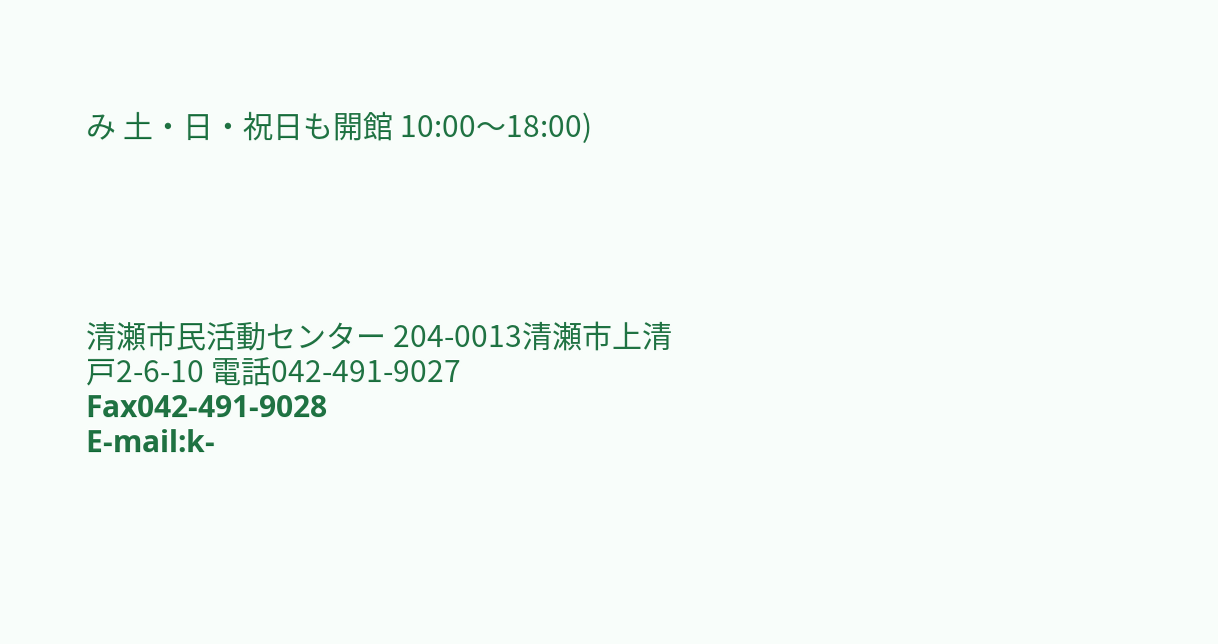み 土・日・祝日も開館 10:00〜18:00)





清瀬市民活動センター 204-0013清瀬市上清戸2-6-10 電話042-491-9027 Fax042-491-9028
E-mail:k-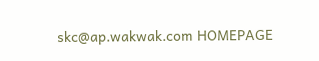skc@ap.wakwak.com HOMEPAGE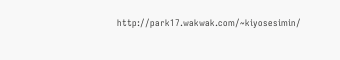http://park17.wakwak.com/~kiyosesimin/